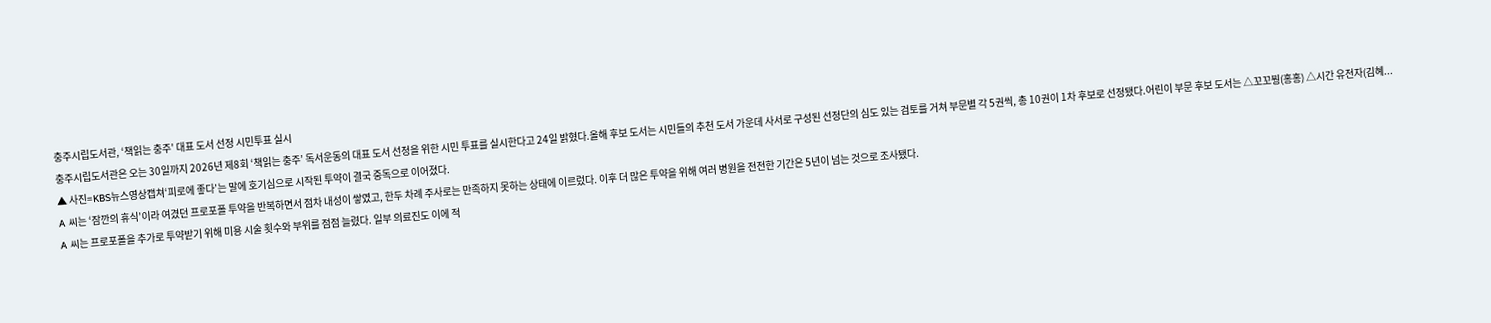충주시립도서관, ‘책읽는 충주’ 대표 도서 선정 시민투표 실시
충주시립도서관은 오는 30일까지 2026년 제8회 ‘책읽는 충주’ 독서운동의 대표 도서 선정을 위한 시민 투표를 실시한다고 24일 밝혔다.올해 후보 도서는 시민들의 추천 도서 가운데 사서로 구성된 선정단의 심도 있는 검토를 거쳐 부문별 각 5권씩, 총 10권이 1차 후보로 선정됐다.어린이 부문 후보 도서는 △꼬꼬붱(홍홍) △시간 유전자(김혜...
▲ 사진=KBS뉴스영상캡쳐‘피로에 좋다’는 말에 호기심으로 시작된 투약이 결국 중독으로 이어졌다.
A 씨는 ‘잠깐의 휴식’이라 여겼던 프로포폴 투약을 반복하면서 점차 내성이 쌓였고, 한두 차례 주사로는 만족하지 못하는 상태에 이르렀다. 이후 더 많은 투약을 위해 여러 병원을 전전한 기간은 5년이 넘는 것으로 조사됐다.
A 씨는 프로포폴을 추가로 투약받기 위해 미용 시술 횟수와 부위를 점점 늘렸다. 일부 의료진도 이에 적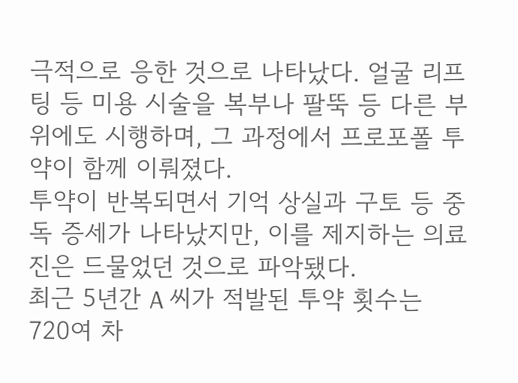극적으로 응한 것으로 나타났다. 얼굴 리프팅 등 미용 시술을 복부나 팔뚝 등 다른 부위에도 시행하며, 그 과정에서 프로포폴 투약이 함께 이뤄졌다.
투약이 반복되면서 기억 상실과 구토 등 중독 증세가 나타났지만, 이를 제지하는 의료진은 드물었던 것으로 파악됐다.
최근 5년간 A 씨가 적발된 투약 횟수는 720여 차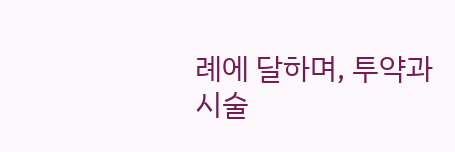례에 달하며, 투약과 시술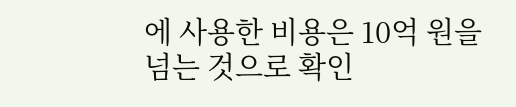에 사용한 비용은 10억 원을 넘는 것으로 확인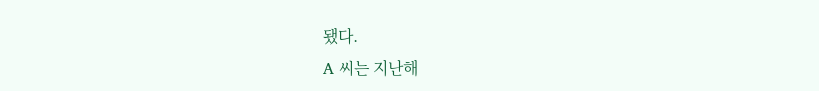됐다.
A 씨는 지난해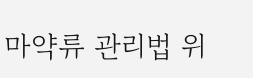마약류 관리법 위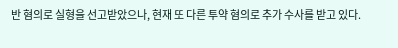반 혐의로 실형을 선고받았으나, 현재 또 다른 투약 혐의로 추가 수사를 받고 있다.